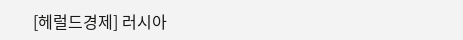[헤럴드경제] 러시아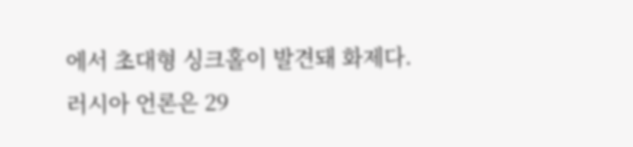에서 초대형 싱크홀이 발견돼 화제다.
러시아 언론은 29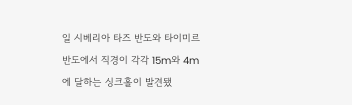일 시베리아 타즈 반도와 타이미르 반도에서 직경이 각각 15m와 4m에 달하는 싱크홀이 발견됐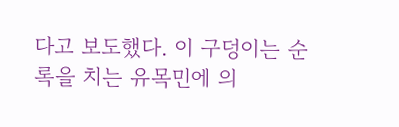다고 보도했다. 이 구덩이는 순록을 치는 유목민에 의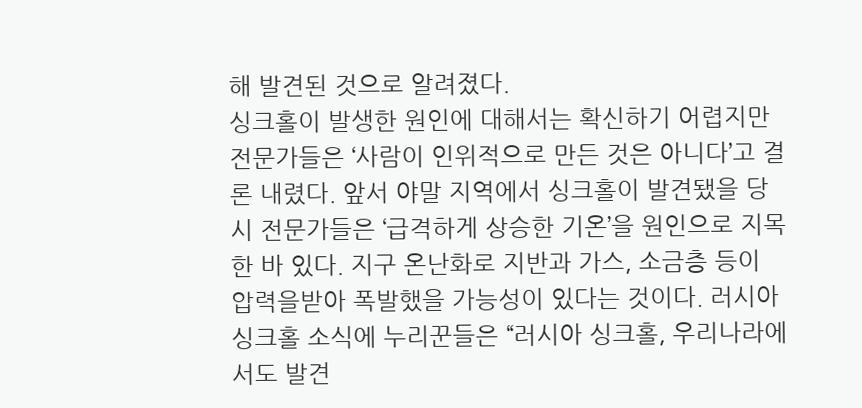해 발견된 것으로 알려졌다.
싱크홀이 발생한 원인에 대해서는 확신하기 어렵지만 전문가들은 ‘사람이 인위적으로 만든 것은 아니다’고 결론 내렸다. 앞서 야말 지역에서 싱크홀이 발견됐을 당시 전문가들은 ‘급격하게 상승한 기온’을 원인으로 지목한 바 있다. 지구 온난화로 지반과 가스, 소금층 등이 압력을받아 폭발했을 가능성이 있다는 것이다. 러시아 싱크홀 소식에 누리꾼들은 “러시아 싱크홀, 우리나라에서도 발견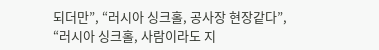되더만”, “러시아 싱크홀, 공사장 현장같다”, “러시아 싱크홀, 사람이라도 지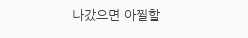나갔으면 아찔할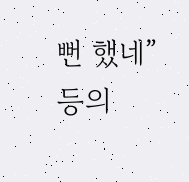뻔 했네” 등의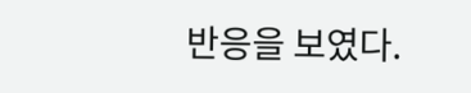반응을 보였다.